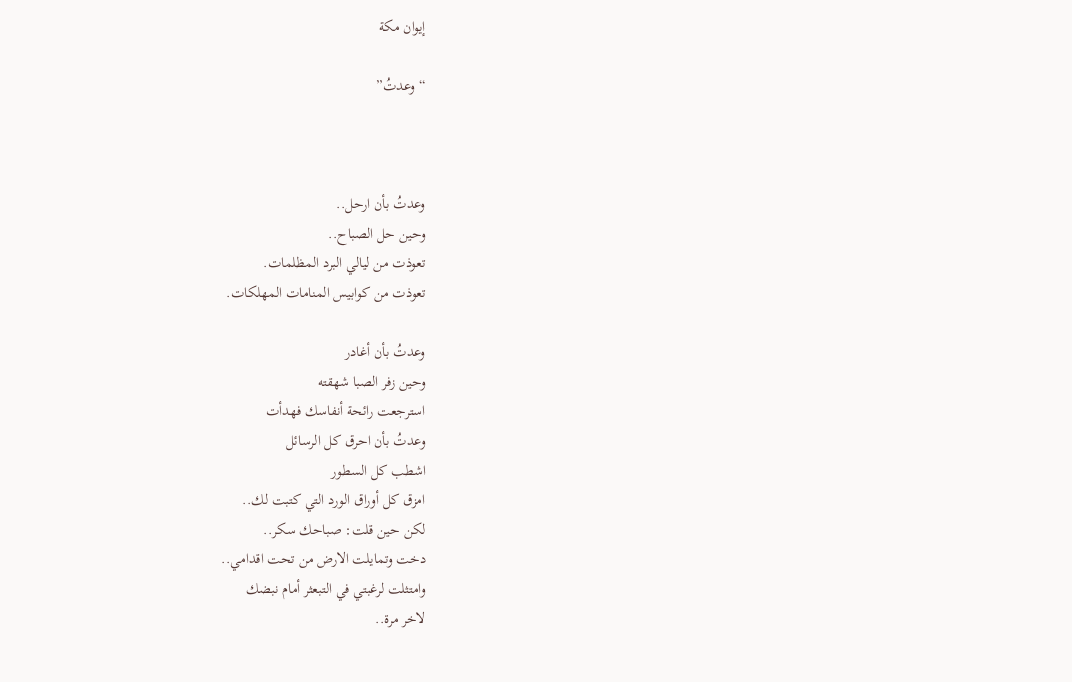إيوان مكة

“وعدتُ”



وعدتُ بأن ارحل..
وحين حل الصباح..
تعوذت من ليالي البرد المظلمات.
تعوذت من كوابيس المنامات المهلكات.

وعدتُ بأن أغادر
وحين زفر الصبا شهقته
استرجعت رائحة أنفاسك فهدأت
وعدتُ بأن احرق كل الرسائل
اشطب كل السطور
امزق كل أوراق الورد التي كتبت لك..
لكن حين قلت: صباحك سكر..
دخت وتمايلت الارض من تحت اقدامي..
وامتثلت لرغبتي في التبعثر أمام نبضك
لاخر مرة..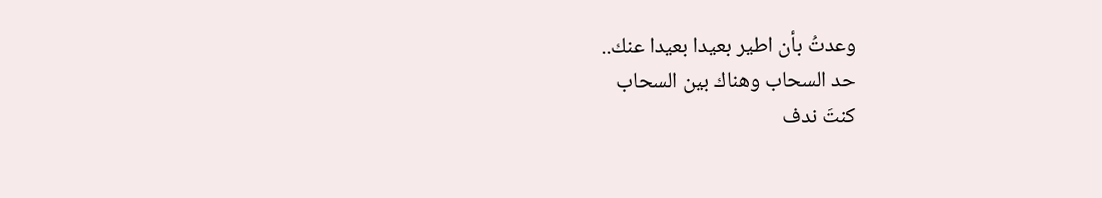وعدتُ بأن اطير بعيدا بعيدا عنك..
حد السحاب وهناك بين السحاب
كنتَ ندف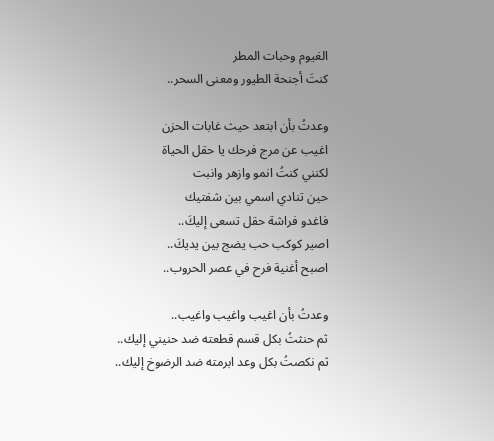الغيوم وحبات المطر
كنتَ أجنحة الطيور ومعنى السحر..

وعدتُ بأن ابتعد حيث غابات الحزن
اغيب عن مرج فرحك يا حقل الحياة
لكنني كنتُ انمو وازهر وانبت
حين تنادي اسمي بين شفتيك
فاغدو فراشة حقل تسعى إليكَ..
اصير كوكب حب يضج بين يديكَ..
اصبح أغنية فرح في عصر الحروب..

وعدتُ بأن اغيب واغيب واغيب..
ثم حنثتُ بكل قسم قطعته ضد حنيني إليك..
ثم نكصتُ بكل وعد ابرمته ضد الرضوخ إليك..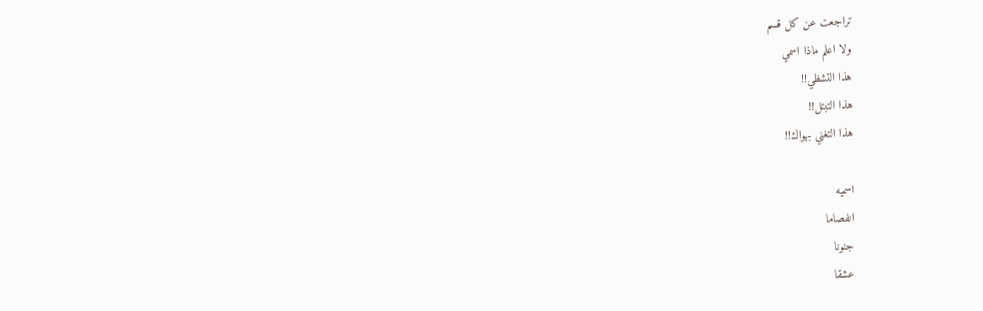تراجعت عن كل قسم
ولا اعلم ماذا اسمي
هذا التشظي!!
هذا التبتل!!
هذا التغني بهواك!!

اسميه
انفصاما
جنونا
عشقا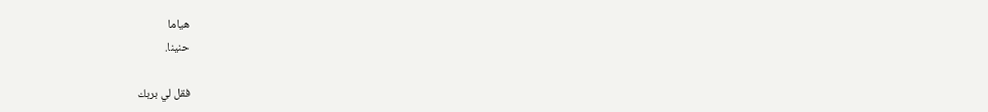هياما
حنينا.

فقل لي بربك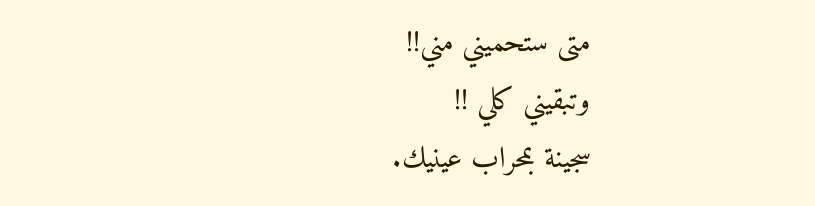متى ستحميني مني!!
وتبقيني كلي !!
سجينة بمحراب عينيك.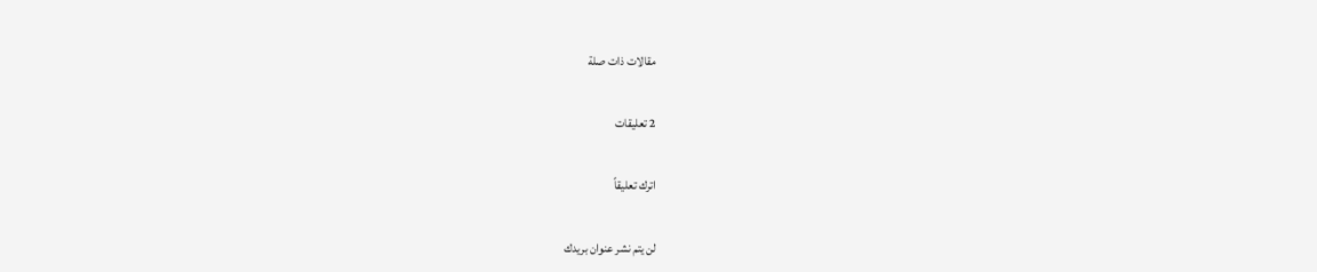مقالات ذات صلة

2 تعليقات

اترك تعليقاً

لن يتم نشر عنوان بريدك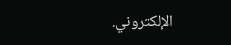الإلكتروني.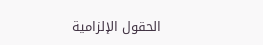الحقول الإلزامية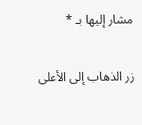مشار إليها بـ *

زر الذهاب إلى الأعلى